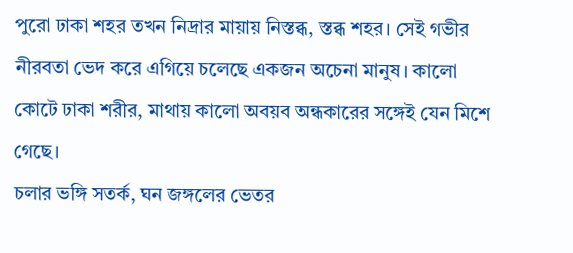পুরো ঢাকা শহর তখন নিদ্রার মায়ায় নিস্তব্ধ, স্তব্ধ শহর। সেই গভীর নীরবতা ভেদ করে এগিয়ে চলেছে একজন অচেনা মানুষ। কালো কোটে ঢাকা শরীর, মাথায় কালো অবয়ব অন্ধকারের সঙ্গেই যেন মিশে গেছে।
চলার ভঙ্গি সতর্ক, ঘন জঙ্গলের ভেতর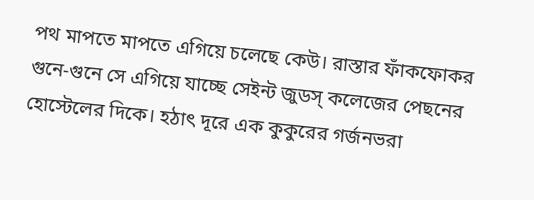পথ মাপতে মাপতে এগিয়ে চলেছে কেউ। রাস্তার ফাঁকফোকর গুনে-গুনে সে এগিয়ে যাচ্ছে সেইন্ট জুডস্ কলেজের পেছনের হোস্টেলের দিকে। হঠাৎ দূরে এক কুকুরের গর্জনভরা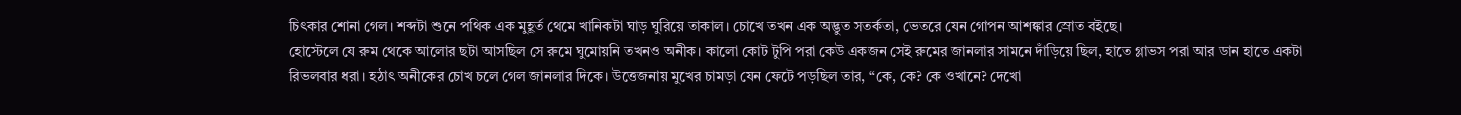চিৎকার শোনা গেল। শব্দটা শুনে পথিক এক মুহূর্ত থেমে খানিকটা ঘাড় ঘুরিয়ে তাকাল। চোখে তখন এক অদ্ভুত সতর্কতা, ভেতরে যেন গোপন আশঙ্কার স্রোত বইছে।
হোস্টেলে যে রুম থেকে আলোর ছটা আসছিল সে রুমে ঘুমোয়নি তখনও অনীক। কালো কোট টুপি পরা কেউ একজন সেই রুমের জানলার সামনে দাঁড়িয়ে ছিল, হাতে গ্লাভস পরা আর ডান হাতে একটা রিভলবার ধরা। হঠাৎ অনীকের চোখ চলে গেল জানলার দিকে। উত্তেজনায় মুখের চামড়া যেন ফেটে পড়ছিল তার, “কে, কে? কে ওখানে? দেখো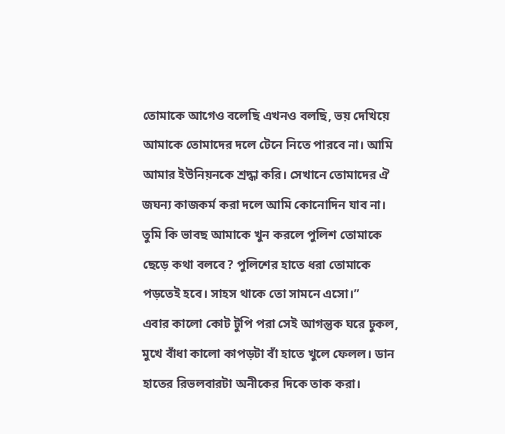তোমাকে আগেও বলেছি এখনও বলছি, ভয় দেখিয়ে আমাকে তোমাদের দলে টেনে নিতে পারবে না। আমি আমার ইউনিয়নকে শ্রদ্ধা করি। সেখানে তোমাদের ঐ জঘন্য কাজকর্ম করা দলে আমি কোনোদিন যাব না। তুমি কি ভাবছ আমাকে খুন করলে পুলিশ তোমাকে ছেড়ে কথা বলবে? পুলিশের হাতে ধরা তোমাকে পড়তেই হবে। সাহস থাকে তো সামনে এসো।”
এবার কালো কোট টুপি পরা সেই আগন্তুক ঘরে ঢুকল, মুখে বাঁধা কালো কাপড়টা বাঁ হাতে খুলে ফেলল। ডান হাতের রিভলবারটা অনীকের দিকে তাক করা।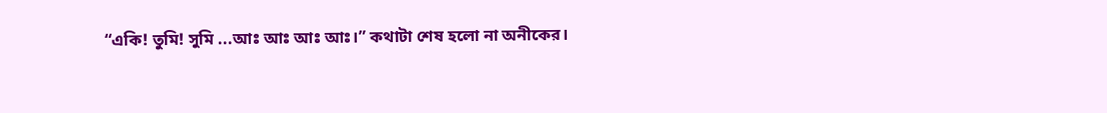“একি! তুমি! সুমি ...আঃ আঃ আঃ আঃ।” কথাটা শেষ হলো না অনীকের।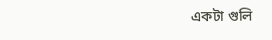একটা গুলি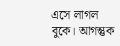এসে লাগল বুকে। আগন্তুক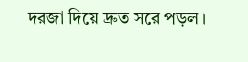দরজা দিয়ে দ্রুত সরে পড়ল।